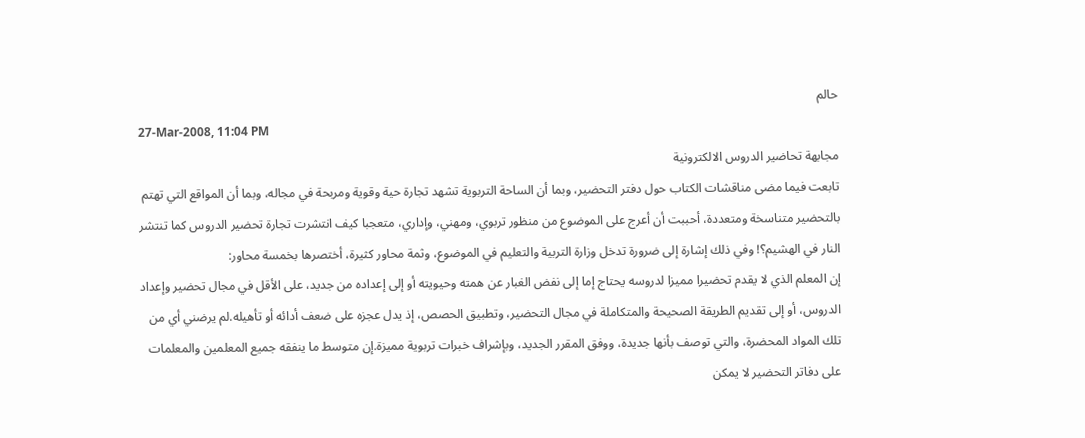حالم
27-Mar-2008, 11:04 PM
مجابهة تحاضير الدروس الالكترونية
تابعت فيما مضى مناقشات الكتاب حول دفتر التحضير، وبما أن الساحة التربوية تشهد تجارة حية وقوية ومربحة في مجاله، وبما أن المواقع التي تهتم بالتحضير متناسخة ومتعددة، أحببت أن أعرج على الموضوع من منظور تربوي، ومهني، وإداري، متعجبا كيف انتشرت تجارة تحضير الدروس كما تنتشر النار في الهشيم؟! وفي ذلك إشارة إلى ضرورة تدخل وزارة التربية والتعليم في الموضوع، وثمة محاور كثيرة، أختصرها بخمسة محاور:
إن المعلم الذي لا يقدم تحضيرا مميزا لدروسه يحتاج إما إلى نفض الغبار عن همته وحيويته أو إلى إعداده من جديد، على الأقل في مجال تحضير وإعداد الدروس، أو إلى تقديم الطريقة الصحيحة والمتكاملة في مجال التحضير، وتطبيق الحصص، إذ يدل عجزه على ضعف أدائه أو تأهيله.لم يرضني أي من تلك المواد المحضرة، والتي توصف بأنها جديدة، ووفق المقرر الجديد، وبإشراف خبرات تربوية مميزة.إن متوسط ما ينفقه جميع المعلمين والمعلمات على دفاتر التحضير لا يمكن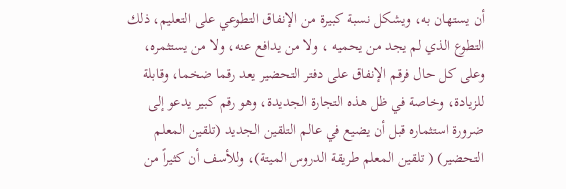أن يستهان به، ويشكل نسبة كبيرة من الإنفاق التطوعي على التعليم، ذلك التطوع الذي لم يجد من يحميه ، ولا من يدافع عنه، ولا من يستثمره، وعلى كل حال فرقم الإنفاق على دفتر التحضير يعد رقما ضخما، وقابلة للزيادة، وخاصة في ظل هذه التجارة الجديدة، وهو رقم كبير يدعو إلى ضرورة استثماره قبل أن يضيع في عالم التلقين الجديد (تلقين المعلم التحضير) ( تلقين المعلم طريقة الدروس الميتة)، وللأسف أن كثيراً من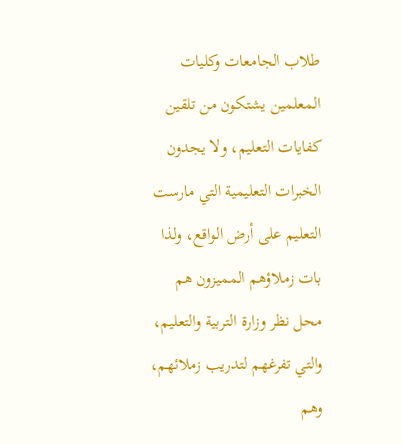طلاب الجامعات وكليات المعلمين يشتكون من تلقين كفايات التعليم، ولا يجدون الخبرات التعليمية التي مارست التعليم على أرض الواقع، ولذا بات زملاؤهم المميزون هم محل نظر وزارة التربية والتعليم، والتي تفرغهم لتدريب زملائهم، وهم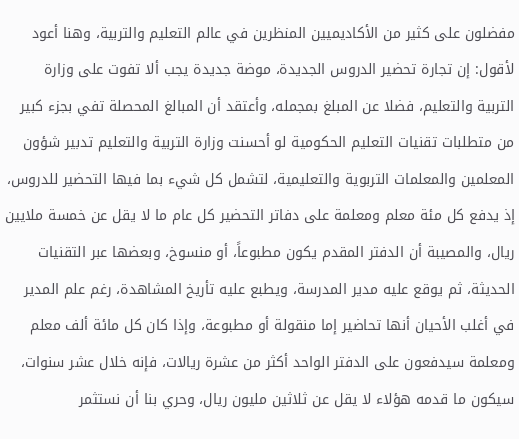مفضلون على كثير من الأكاديميين المنظرين في عالم التعليم والتربية، وهنا أعود لأقول: إن تجارة تحضير الدروس الجديدة، موضة جديدة يجب ألا تفوت على وزارة التربية والتعليم، فضلا عن المبلغ بمجمله، وأعتقد أن المبالغ المحصلة تفي بجزء كبير من متطلبات تقنيات التعليم الحكومية لو أحسنت وزارة التربية والتعليم تدبير شؤون المعلمين والمعلمات التربوية والتعليمية، لتشمل كل شيء بما فيها التحضير للدروس، إذ يدفع كل مئة معلم ومعلمة على دفاتر التحضير كل عام ما لا يقل عن خمسة ملايين ريال، والمصيبة أن الدفتر المقدم يكون مطبوعاً، أو منسوخ، وبعضها عبر التقنيات الحديثة، ثم يوقع عليه مدير المدرسة، ويطبع عليه تأريخ المشاهدة، رغم علم المدير في أغلب الأحيان أنها تحاضير إما منقولة أو مطبوعة، وإذا كان كل مائة ألف معلم ومعلمة سيدفعون على الدفتر الواحد أكثر من عشرة ريالات، فإنه خلال عشر سنوات، سيكون ما قدمه هؤلاء لا يقل عن ثلاثين مليون ريال، وحري بنا أن نستثمر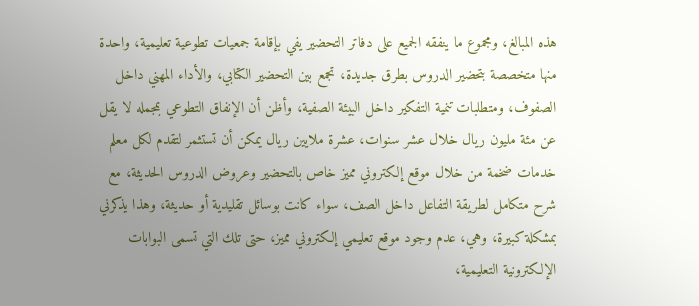هذه المبالغ، ومجموع ما ينفقه الجميع على دفاتر التحضير يفي بإقامة جمعيات تطوعية تعليمية، واحدة منها متخصصة بتحضير الدروس بطرق جديدة، تجمع بين التحضير الكتابي، والأداء المهني داخل الصفوف، ومتطلبات تنمية التفكير داخل البيئة الصفية، وأظن أن الإنفاق التطوعي بمجمله لا يقل عن مئة مليون ريال خلال عشر سنوات، عشرة ملايين ريال يمكن أن تستثمر لتقدم لكل معلم خدمات ضخمة من خلال موقع إلكتروني مميز خاص بالتحضير وعروض الدروس الحديثة، مع شرح متكامل لطريقة التفاعل داخل الصف، سواء كانت بوسائل تقليدية أو حديثة، وهذا يذكرني بمشكلة كبيرة، وهي، عدم وجود موقع تعليمي إلكتروني مميز، حتى تلك التي تسمى البوابات الإلكترونية التعليمية،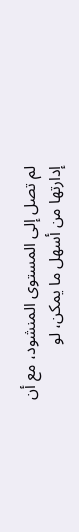لم تصل إلى المستوى المنشود، مع أن إدارتها من أسهل ما يمكن، لو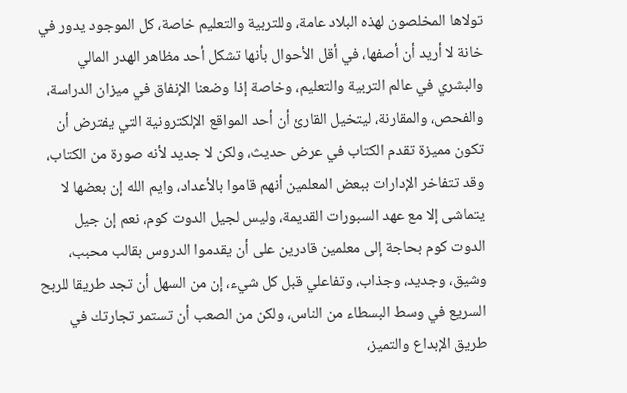تولاها المخلصون لهذه البلاد عامة، وللتربية والتعليم خاصة، كل الموجود يدور في خانة لا أريد أن أصفها، في أقل الأحوال بأنها تشكل أحد مظاهر الهدر المالي والبشري في عالم التربية والتعليم، وخاصة إذا وضعنا الإنفاق في ميزان الدراسة، والفحص، والمقارنة، ليتخيل القارئ أن أحد المواقع الإلكترونية التي يفترض أن تكون مميزة تقدم الكتاب في عرض حديث، ولكن لا جديد لأنه صورة من الكتاب، وقد تتفاخر الإدارات ببعض المعلمين أنهم قاموا بالأعداد، وايم الله إن بعضها لا يتماشى إلا مع عهد السبورات القديمة، وليس لجيل الدوت كوم، نعم إن جيل الدوت كوم بحاجة إلى معلمين قادرين على أن يقدموا الدروس بقالب محبب، وشيق، وجديد، وجذاب، وتفاعلي قبل كل شيء، إن من السهل أن تجد طريقا للربح السريع في وسط البسطاء من الناس، ولكن من الصعب أن تستمر تجارتك في طريق الإبداع والتميز،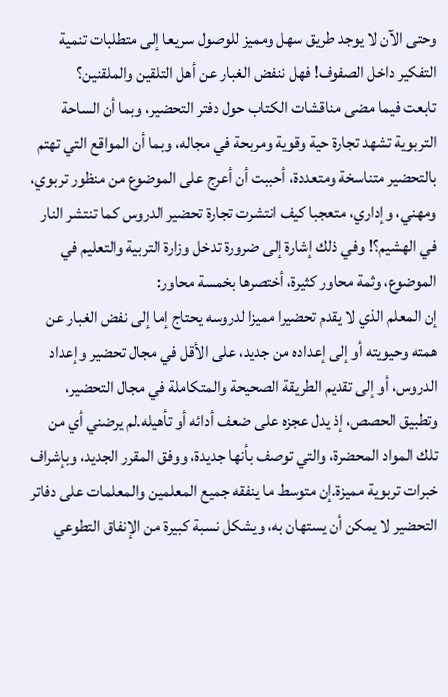وحتى الآن لا يوجد طريق سهل ومميز للوصول سريعا إلى متطلبات تنمية التفكير داخل الصفوف! فهل ننفض الغبار عن أهل التلقين والملقنين؟
تابعت فيما مضى مناقشات الكتاب حول دفتر التحضير، وبما أن الساحة التربوية تشهد تجارة حية وقوية ومربحة في مجاله، وبما أن المواقع التي تهتم بالتحضير متناسخة ومتعددة، أحببت أن أعرج على الموضوع من منظور تربوي، ومهني، وإداري، متعجبا كيف انتشرت تجارة تحضير الدروس كما تنتشر النار في الهشيم؟! وفي ذلك إشارة إلى ضرورة تدخل وزارة التربية والتعليم في الموضوع، وثمة محاور كثيرة، أختصرها بخمسة محاور:
إن المعلم الذي لا يقدم تحضيرا مميزا لدروسه يحتاج إما إلى نفض الغبار عن همته وحيويته أو إلى إعداده من جديد، على الأقل في مجال تحضير وإعداد الدروس، أو إلى تقديم الطريقة الصحيحة والمتكاملة في مجال التحضير، وتطبيق الحصص، إذ يدل عجزه على ضعف أدائه أو تأهيله.لم يرضني أي من تلك المواد المحضرة، والتي توصف بأنها جديدة، ووفق المقرر الجديد، وبإشراف خبرات تربوية مميزة.إن متوسط ما ينفقه جميع المعلمين والمعلمات على دفاتر التحضير لا يمكن أن يستهان به، ويشكل نسبة كبيرة من الإنفاق التطوعي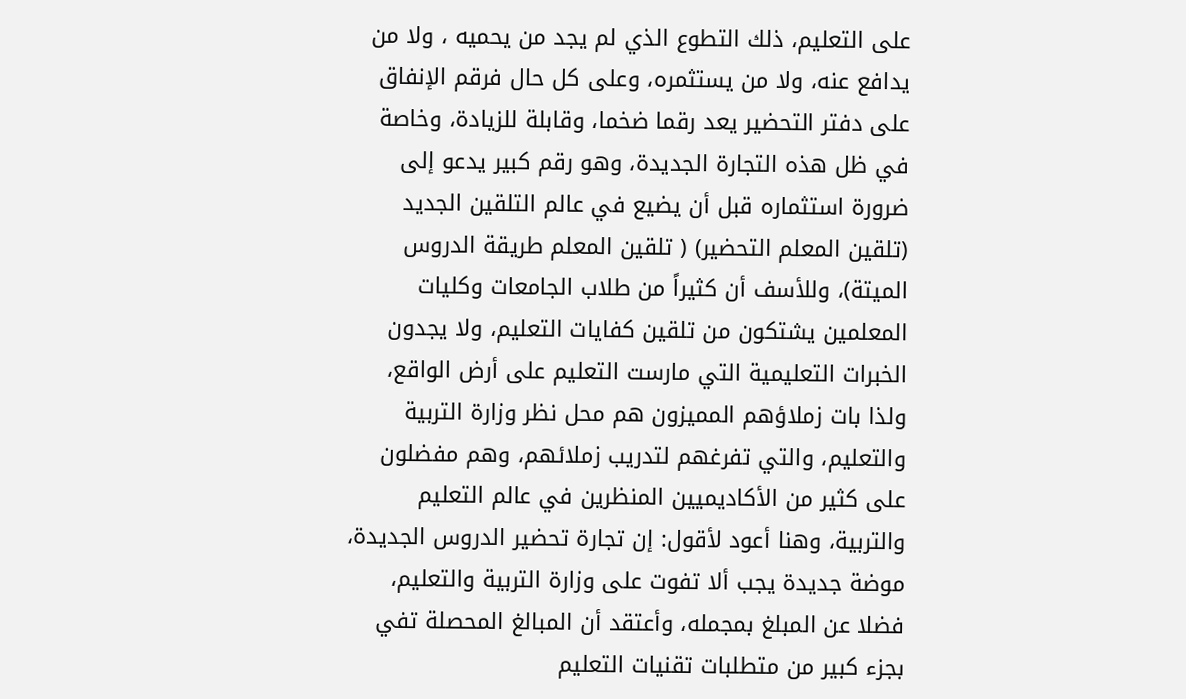على التعليم، ذلك التطوع الذي لم يجد من يحميه ، ولا من يدافع عنه، ولا من يستثمره، وعلى كل حال فرقم الإنفاق على دفتر التحضير يعد رقما ضخما، وقابلة للزيادة، وخاصة في ظل هذه التجارة الجديدة، وهو رقم كبير يدعو إلى ضرورة استثماره قبل أن يضيع في عالم التلقين الجديد (تلقين المعلم التحضير) ( تلقين المعلم طريقة الدروس الميتة)، وللأسف أن كثيراً من طلاب الجامعات وكليات المعلمين يشتكون من تلقين كفايات التعليم، ولا يجدون الخبرات التعليمية التي مارست التعليم على أرض الواقع، ولذا بات زملاؤهم المميزون هم محل نظر وزارة التربية والتعليم، والتي تفرغهم لتدريب زملائهم، وهم مفضلون على كثير من الأكاديميين المنظرين في عالم التعليم والتربية، وهنا أعود لأقول: إن تجارة تحضير الدروس الجديدة، موضة جديدة يجب ألا تفوت على وزارة التربية والتعليم، فضلا عن المبلغ بمجمله، وأعتقد أن المبالغ المحصلة تفي بجزء كبير من متطلبات تقنيات التعليم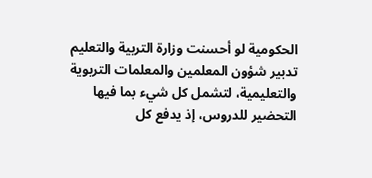الحكومية لو أحسنت وزارة التربية والتعليم تدبير شؤون المعلمين والمعلمات التربوية والتعليمية، لتشمل كل شيء بما فيها التحضير للدروس، إذ يدفع كل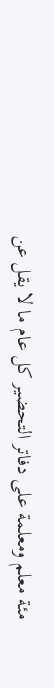مئة معلم ومعلمة على دفاتر التحضير كل عام ما لا يقل عن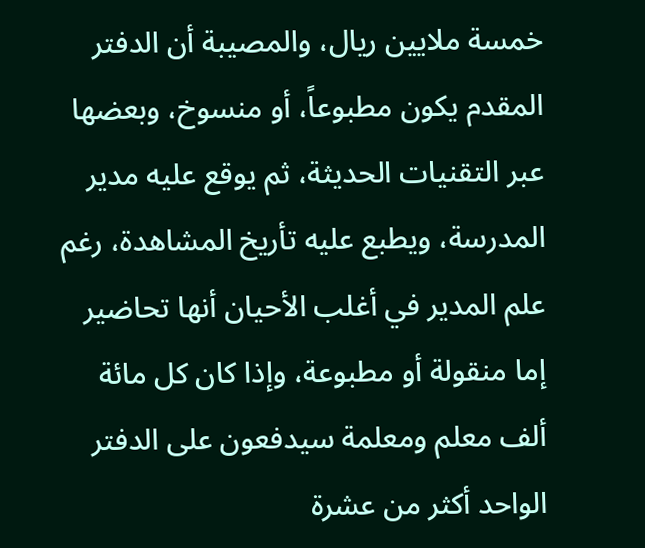خمسة ملايين ريال، والمصيبة أن الدفتر المقدم يكون مطبوعاً، أو منسوخ، وبعضها عبر التقنيات الحديثة، ثم يوقع عليه مدير المدرسة، ويطبع عليه تأريخ المشاهدة، رغم علم المدير في أغلب الأحيان أنها تحاضير إما منقولة أو مطبوعة، وإذا كان كل مائة ألف معلم ومعلمة سيدفعون على الدفتر الواحد أكثر من عشرة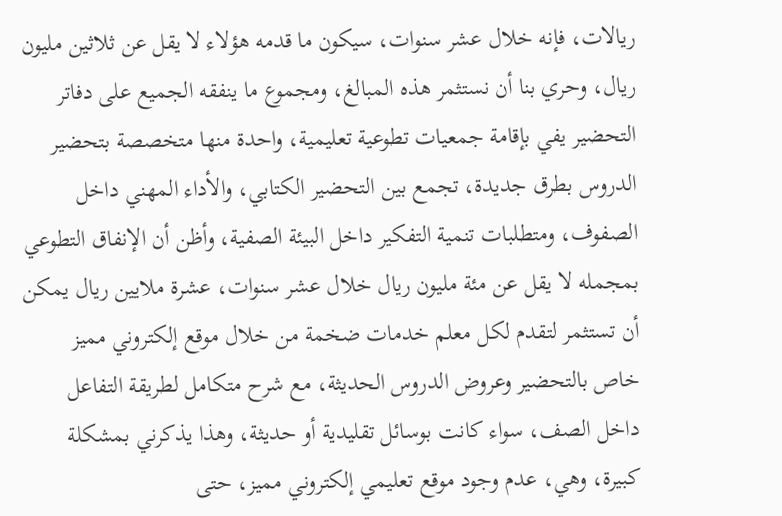ريالات، فإنه خلال عشر سنوات، سيكون ما قدمه هؤلاء لا يقل عن ثلاثين مليون ريال، وحري بنا أن نستثمر هذه المبالغ، ومجموع ما ينفقه الجميع على دفاتر التحضير يفي بإقامة جمعيات تطوعية تعليمية، واحدة منها متخصصة بتحضير الدروس بطرق جديدة، تجمع بين التحضير الكتابي، والأداء المهني داخل الصفوف، ومتطلبات تنمية التفكير داخل البيئة الصفية، وأظن أن الإنفاق التطوعي بمجمله لا يقل عن مئة مليون ريال خلال عشر سنوات، عشرة ملايين ريال يمكن أن تستثمر لتقدم لكل معلم خدمات ضخمة من خلال موقع إلكتروني مميز خاص بالتحضير وعروض الدروس الحديثة، مع شرح متكامل لطريقة التفاعل داخل الصف، سواء كانت بوسائل تقليدية أو حديثة، وهذا يذكرني بمشكلة كبيرة، وهي، عدم وجود موقع تعليمي إلكتروني مميز، حتى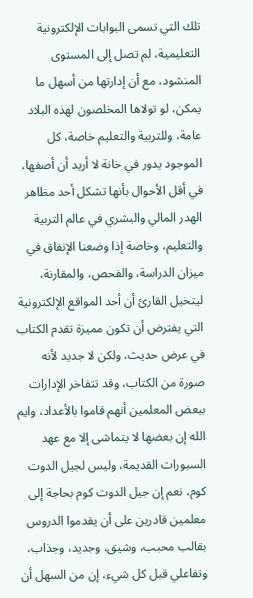تلك التي تسمى البوابات الإلكترونية التعليمية، لم تصل إلى المستوى المنشود، مع أن إدارتها من أسهل ما يمكن، لو تولاها المخلصون لهذه البلاد عامة، وللتربية والتعليم خاصة، كل الموجود يدور في خانة لا أريد أن أصفها، في أقل الأحوال بأنها تشكل أحد مظاهر الهدر المالي والبشري في عالم التربية والتعليم، وخاصة إذا وضعنا الإنفاق في ميزان الدراسة، والفحص، والمقارنة، ليتخيل القارئ أن أحد المواقع الإلكترونية التي يفترض أن تكون مميزة تقدم الكتاب في عرض حديث، ولكن لا جديد لأنه صورة من الكتاب، وقد تتفاخر الإدارات ببعض المعلمين أنهم قاموا بالأعداد، وايم الله إن بعضها لا يتماشى إلا مع عهد السبورات القديمة، وليس لجيل الدوت كوم، نعم إن جيل الدوت كوم بحاجة إلى معلمين قادرين على أن يقدموا الدروس بقالب محبب، وشيق، وجديد، وجذاب، وتفاعلي قبل كل شيء، إن من السهل أن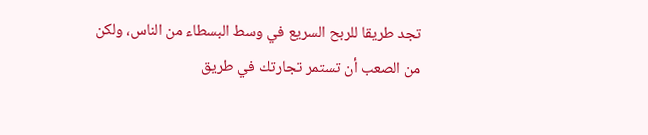تجد طريقا للربح السريع في وسط البسطاء من الناس، ولكن من الصعب أن تستمر تجارتك في طريق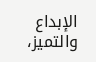الإبداع والتميز،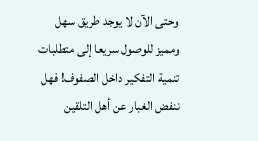وحتى الآن لا يوجد طريق سهل ومميز للوصول سريعا إلى متطلبات تنمية التفكير داخل الصفوف! فهل ننفض الغبار عن أهل التلقين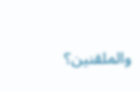والملقنين؟